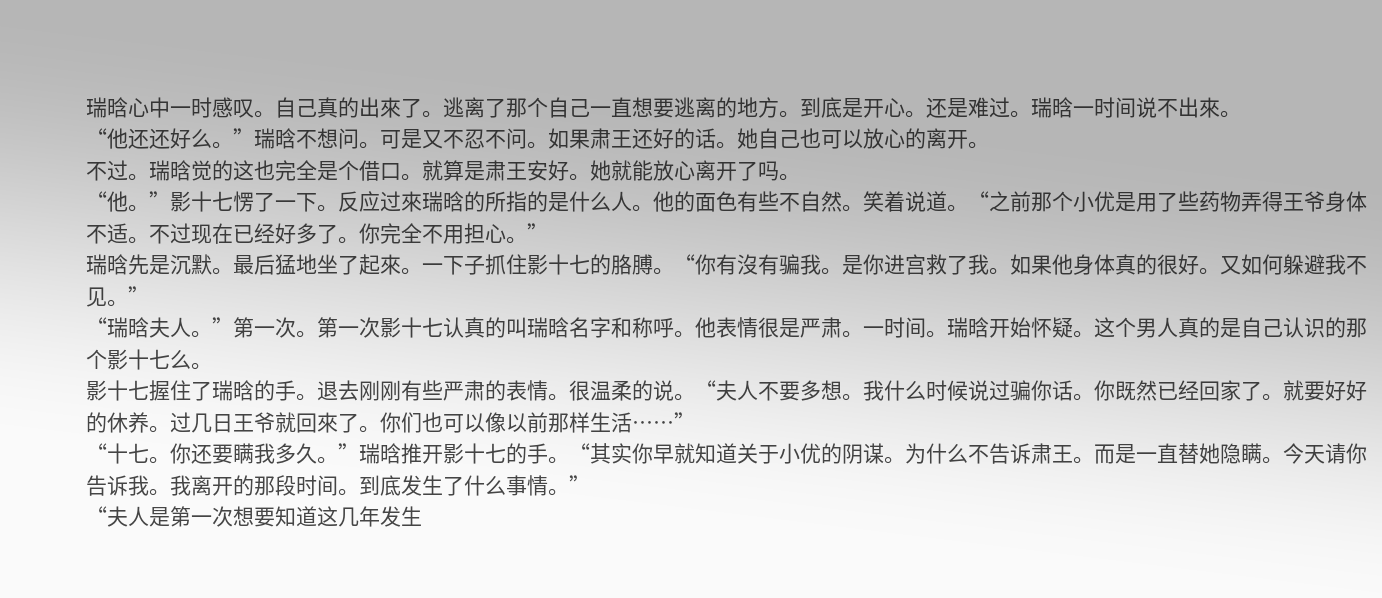瑞晗心中一时感叹。自己真的出來了。逃离了那个自己一直想要逃离的地方。到底是开心。还是难过。瑞晗一时间说不出來。
“他还还好么。”瑞晗不想问。可是又不忍不问。如果肃王还好的话。她自己也可以放心的离开。
不过。瑞晗觉的这也完全是个借口。就算是肃王安好。她就能放心离开了吗。
“他。”影十七愣了一下。反应过來瑞晗的所指的是什么人。他的面色有些不自然。笑着说道。“之前那个小优是用了些药物弄得王爷身体不适。不过现在已经好多了。你完全不用担心。”
瑞晗先是沉默。最后猛地坐了起來。一下子抓住影十七的胳膊。“你有沒有骗我。是你进宫救了我。如果他身体真的很好。又如何躲避我不见。”
“瑞晗夫人。”第一次。第一次影十七认真的叫瑞晗名字和称呼。他表情很是严肃。一时间。瑞晗开始怀疑。这个男人真的是自己认识的那个影十七么。
影十七握住了瑞晗的手。退去刚刚有些严肃的表情。很温柔的说。“夫人不要多想。我什么时候说过骗你话。你既然已经回家了。就要好好的休养。过几日王爷就回來了。你们也可以像以前那样生活……”
“十七。你还要瞒我多久。”瑞晗推开影十七的手。“其实你早就知道关于小优的阴谋。为什么不告诉肃王。而是一直替她隐瞒。今天请你告诉我。我离开的那段时间。到底发生了什么事情。”
“夫人是第一次想要知道这几年发生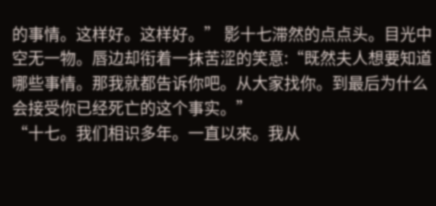的事情。这样好。这样好。” 影十七滞然的点点头。目光中空无一物。唇边却衔着一抹苦涩的笑意:“既然夫人想要知道哪些事情。那我就都告诉你吧。从大家找你。到最后为什么会接受你已经死亡的这个事实。”
“十七。我们相识多年。一直以來。我从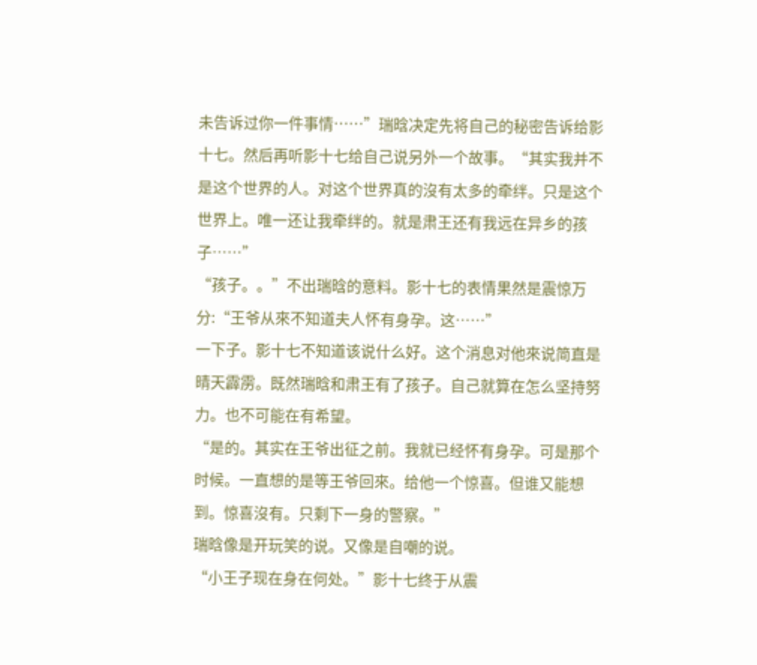未告诉过你一件事情……”瑞晗决定先将自己的秘密告诉给影十七。然后再听影十七给自己说另外一个故事。“其实我并不是这个世界的人。对这个世界真的沒有太多的牵绊。只是这个世界上。唯一还让我牵绊的。就是肃王还有我远在异乡的孩子……”
“孩子。。”不出瑞晗的意料。影十七的表情果然是震惊万分:“王爷从來不知道夫人怀有身孕。这……”
一下子。影十七不知道该说什么好。这个消息对他來说简直是晴天霹雳。既然瑞晗和肃王有了孩子。自己就算在怎么坚持努力。也不可能在有希望。
“是的。其实在王爷出征之前。我就已经怀有身孕。可是那个时候。一直想的是等王爷回來。给他一个惊喜。但谁又能想到。惊喜沒有。只剩下一身的警察。”
瑞晗像是开玩笑的说。又像是自嘲的说。
“小王子现在身在何处。”影十七终于从震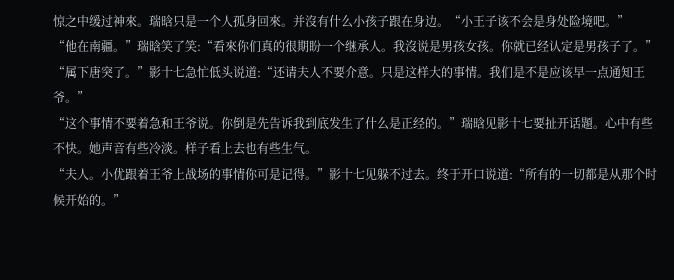惊之中缓过神來。瑞晗只是一个人孤身回來。并沒有什么小孩子跟在身边。“小王子该不会是身处险境吧。”
“他在南疆。”瑞晗笑了笑:“看來你们真的很期盼一个继承人。我沒说是男孩女孩。你就已经认定是男孩子了。”
“属下唐突了。”影十七急忙低头说道:“还请夫人不要介意。只是这样大的事情。我们是不是应该早一点通知王爷。”
“这个事情不要着急和王爷说。你倒是先告诉我到底发生了什么是正经的。”瑞晗见影十七要扯开话題。心中有些不快。她声音有些冷淡。样子看上去也有些生气。
“夫人。小优跟着王爷上战场的事情你可是记得。”影十七见躲不过去。终于开口说道:“所有的一切都是从那个时候开始的。”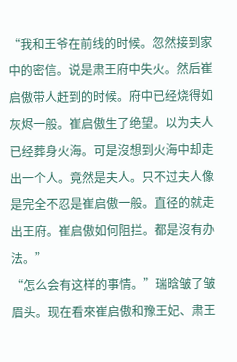“我和王爷在前线的时候。忽然接到家中的密信。说是肃王府中失火。然后崔启傲带人赶到的时候。府中已经烧得如灰烬一般。崔启傲生了绝望。以为夫人已经葬身火海。可是沒想到火海中却走出一个人。竟然是夫人。只不过夫人像是完全不忍是崔启傲一般。直径的就走出王府。崔启傲如何阻拦。都是沒有办法。”
“怎么会有这样的事情。”瑞晗皱了皱眉头。现在看來崔启傲和豫王妃、肃王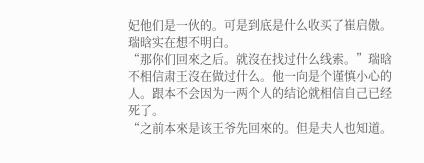妃他们是一伙的。可是到底是什么收买了崔启傲。瑞晗实在想不明白。
“那你们回來之后。就沒在找过什么线索。”瑞晗不相信肃王沒在做过什么。他一向是个谨慎小心的人。跟本不会因为一两个人的结论就相信自己已经死了。
“之前本來是该王爷先回來的。但是夫人也知道。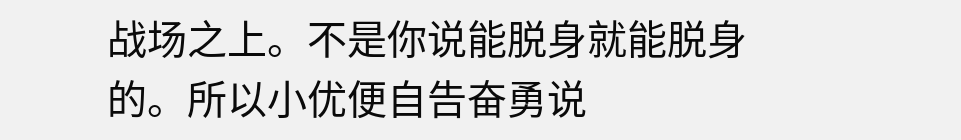战场之上。不是你说能脱身就能脱身的。所以小优便自告奋勇说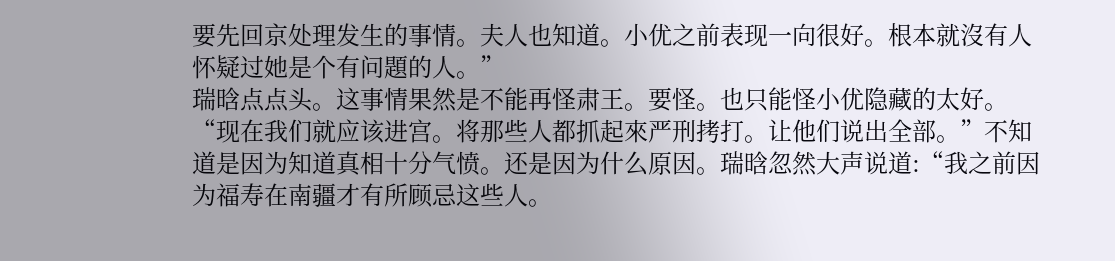要先回京处理发生的事情。夫人也知道。小优之前表现一向很好。根本就沒有人怀疑过她是个有问題的人。”
瑞晗点点头。这事情果然是不能再怪肃王。要怪。也只能怪小优隐藏的太好。
“现在我们就应该进宫。将那些人都抓起來严刑拷打。让他们说出全部。”不知道是因为知道真相十分气愤。还是因为什么原因。瑞晗忽然大声说道:“我之前因为福寿在南疆才有所顾忌这些人。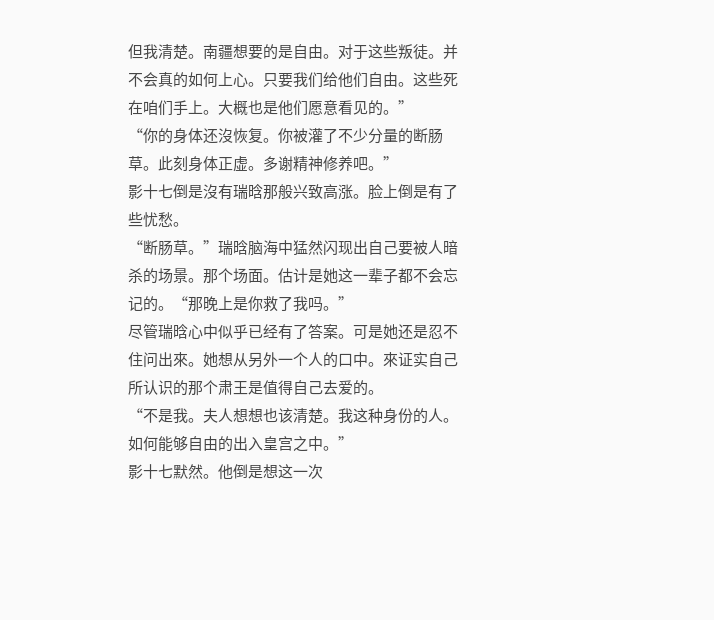但我清楚。南疆想要的是自由。对于这些叛徒。并不会真的如何上心。只要我们给他们自由。这些死在咱们手上。大概也是他们愿意看见的。”
“你的身体还沒恢复。你被灌了不少分量的断肠草。此刻身体正虚。多谢精神修养吧。”
影十七倒是沒有瑞晗那般兴致高涨。脸上倒是有了些忧愁。
“断肠草。”瑞晗脑海中猛然闪现出自己要被人暗杀的场景。那个场面。估计是她这一辈子都不会忘记的。“那晚上是你救了我吗。”
尽管瑞晗心中似乎已经有了答案。可是她还是忍不住问出來。她想从另外一个人的口中。來证实自己所认识的那个肃王是值得自己去爱的。
“不是我。夫人想想也该清楚。我这种身份的人。如何能够自由的出入皇宫之中。”
影十七默然。他倒是想这一次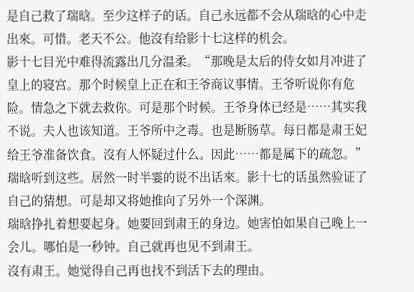是自己救了瑞晗。至少这样子的话。自己永远都不会从瑞晗的心中走出來。可惜。老天不公。他沒有给影十七这样的机会。
影十七目光中难得流露出几分温柔。“那晚是太后的侍女如月冲进了皇上的寝宫。那个时候皇上正在和王爷商议事情。王爷听说你有危险。情急之下就去救你。可是那个时候。王爷身体已经是……其实我不说。夫人也该知道。王爷所中之毒。也是断肠草。每日都是肃王妃给王爷准备饮食。沒有人怀疑过什么。因此……都是属下的疏忽。”
瑞晗听到这些。居然一时半霎的说不出话來。影十七的话虽然验证了自己的猜想。可是却又将她推向了另外一个深渊。
瑞晗挣扎着想要起身。她要回到肃王的身边。她害怕如果自己晚上一会儿。哪怕是一秒钟。自己就再也见不到肃王。
沒有肃王。她觉得自己再也找不到活下去的理由。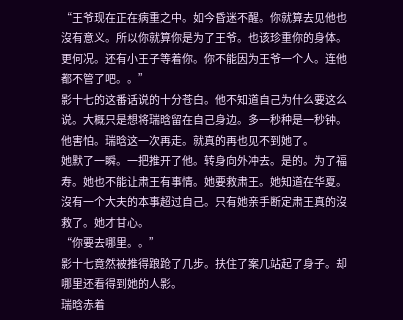“王爷现在正在病重之中。如今昏迷不醒。你就算去见他也沒有意义。所以你就算你是为了王爷。也该珍重你的身体。更何况。还有小王子等着你。你不能因为王爷一个人。连他都不管了吧。。”
影十七的这番话说的十分苍白。他不知道自己为什么要这么说。大概只是想将瑞晗留在自己身边。多一秒种是一秒钟。他害怕。瑞晗这一次再走。就真的再也见不到她了。
她默了一瞬。一把推开了他。转身向外冲去。是的。为了福寿。她也不能让肃王有事情。她要救肃王。她知道在华夏。沒有一个大夫的本事超过自己。只有她亲手断定肃王真的沒救了。她才甘心。
“你要去哪里。。”
影十七竟然被推得踉跄了几步。扶住了案几站起了身子。却哪里还看得到她的人影。
瑞晗赤着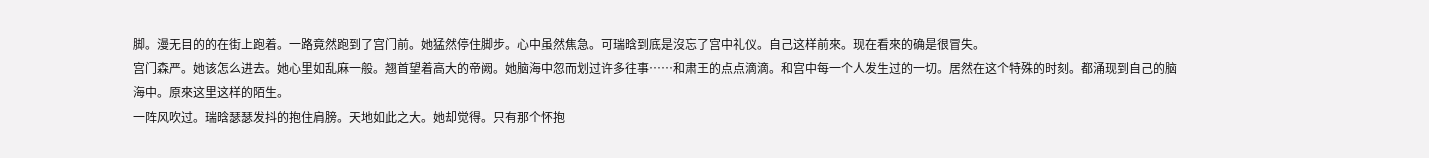脚。漫无目的的在街上跑着。一路竟然跑到了宫门前。她猛然停住脚步。心中虽然焦急。可瑞晗到底是沒忘了宫中礼仪。自己这样前來。现在看來的确是很冒失。
宫门森严。她该怎么进去。她心里如乱麻一般。翘首望着高大的帝阙。她脑海中忽而划过许多往事……和肃王的点点滴滴。和宫中每一个人发生过的一切。居然在这个特殊的时刻。都涌现到自己的脑海中。原來这里这样的陌生。
一阵风吹过。瑞晗瑟瑟发抖的抱住肩膀。天地如此之大。她却觉得。只有那个怀抱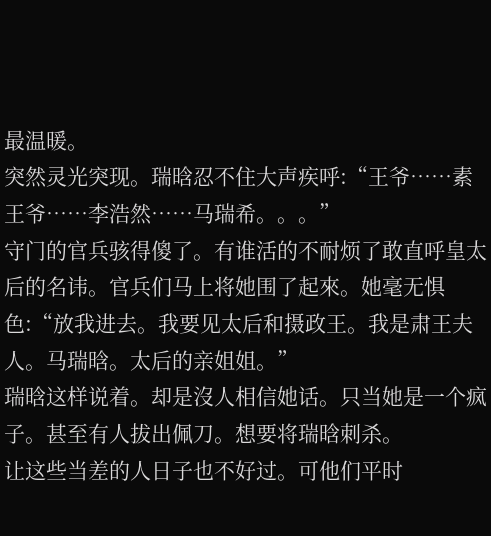最温暖。
突然灵光突现。瑞晗忍不住大声疾呼:“王爷……素王爷……李浩然……马瑞希。。。”
守门的官兵骇得傻了。有谁活的不耐烦了敢直呼皇太后的名讳。官兵们马上将她围了起來。她毫无惧色:“放我进去。我要见太后和摄政王。我是肃王夫人。马瑞晗。太后的亲姐姐。”
瑞晗这样说着。却是沒人相信她话。只当她是一个疯子。甚至有人拔出佩刀。想要将瑞晗刺杀。
让这些当差的人日子也不好过。可他们平时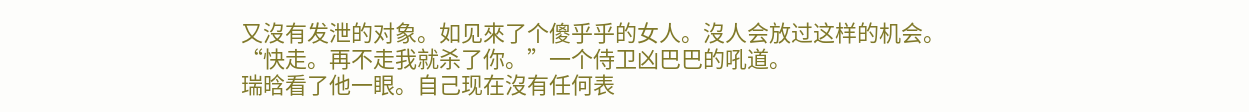又沒有发泄的对象。如见來了个傻乎乎的女人。沒人会放过这样的机会。
“快走。再不走我就杀了你。”一个侍卫凶巴巴的吼道。
瑞晗看了他一眼。自己现在沒有任何表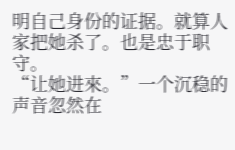明自己身份的证据。就算人家把她杀了。也是忠于职守。
“让她进來。”一个沉稳的声音忽然在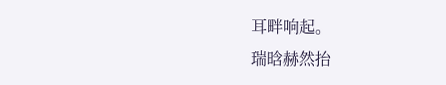耳畔响起。
瑞晗赫然抬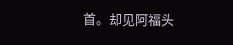首。却见阿福头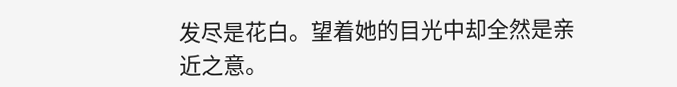发尽是花白。望着她的目光中却全然是亲近之意。